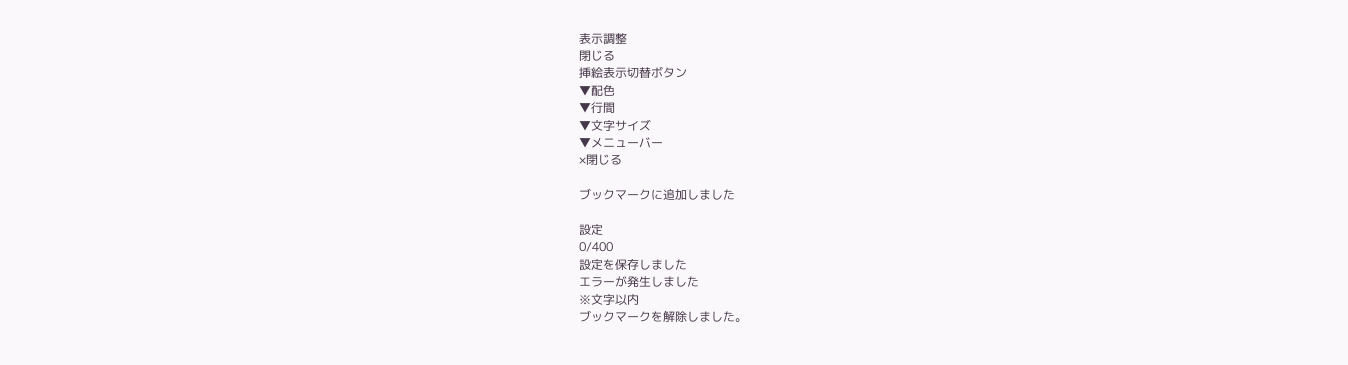表示調整
閉じる
挿絵表示切替ボタン
▼配色
▼行間
▼文字サイズ
▼メニューバー
×閉じる

ブックマークに追加しました

設定
0/400
設定を保存しました
エラーが発生しました
※文字以内
ブックマークを解除しました。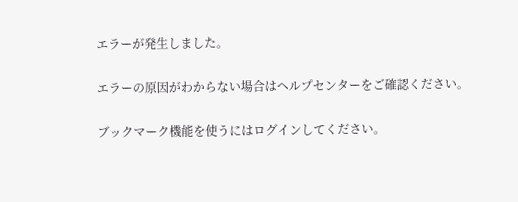エラーが発生しました。

エラーの原因がわからない場合はヘルプセンターをご確認ください。

ブックマーク機能を使うにはログインしてください。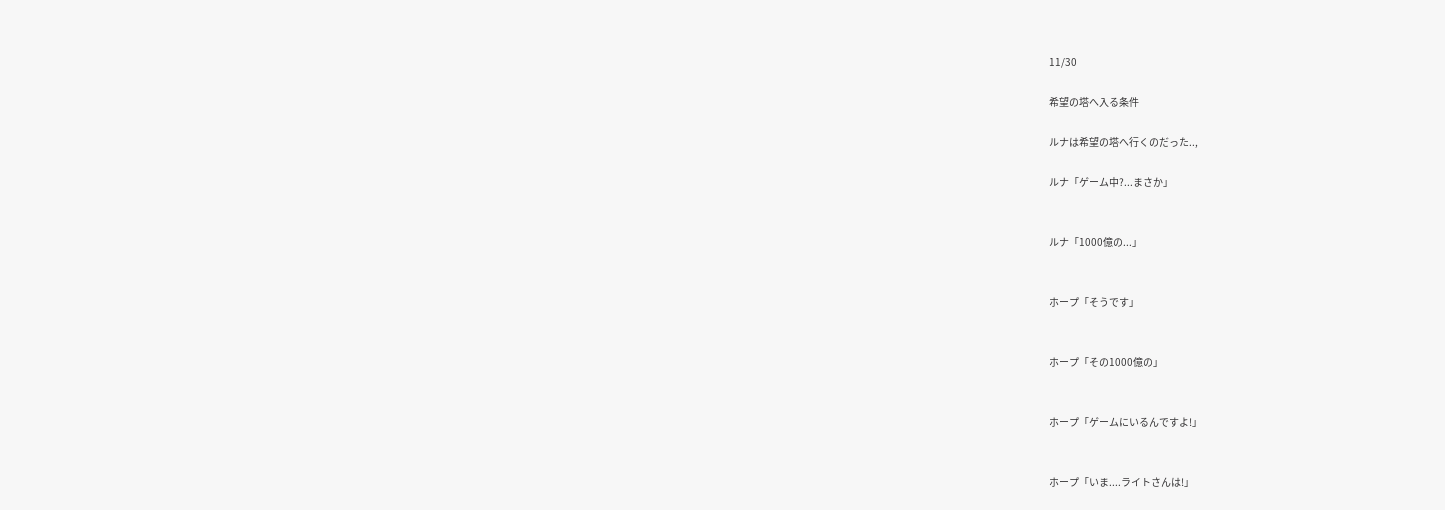11/30

希望の塔へ入る条件

ルナは希望の塔へ行くのだった..,

ルナ「ゲーム中?...まさか」


ルナ「1000億の...」


ホープ「そうです」


ホープ「その1000億の」


ホープ「ゲームにいるんですよ!」


ホープ「いま....ライトさんは!」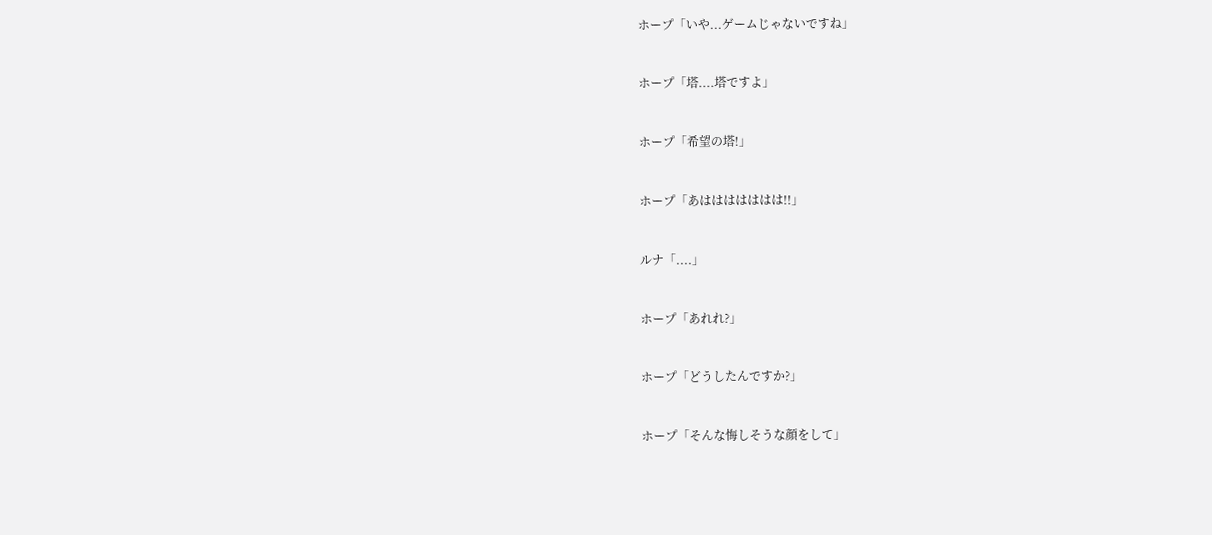ホープ「いや...ゲームじゃないですね」


ホープ「塔....塔ですよ」


ホープ「希望の塔!」


ホープ「あははははははは!!」


ルナ「....」


ホープ「あれれ?」


ホープ「どうしたんですか?」


ホープ「そんな悔しそうな顔をして」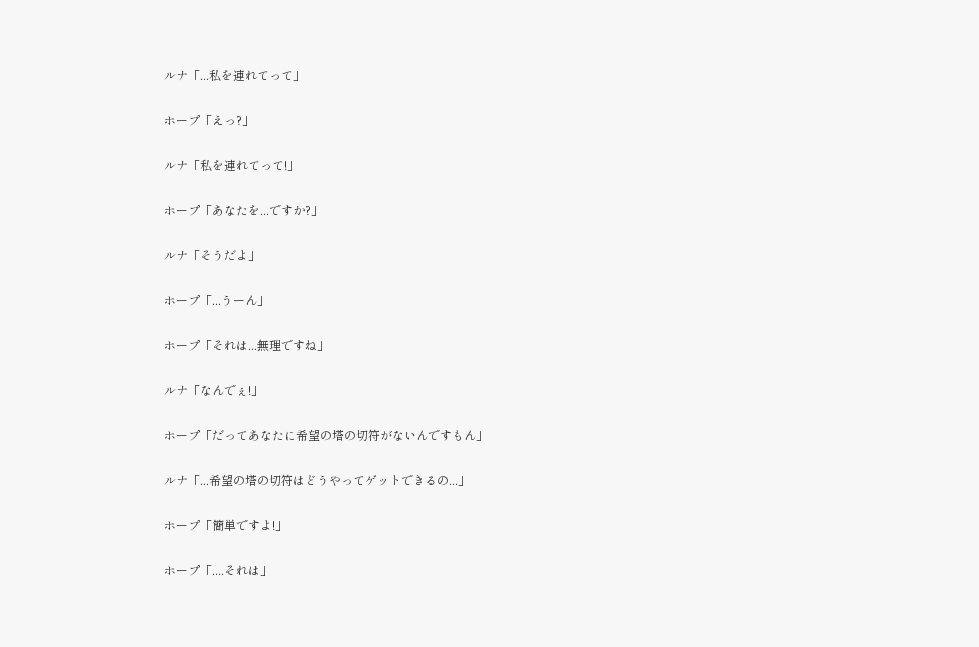ルナ「...私を連れてって」


ホープ「えっ?」


ルナ「私を連れてって!」


ホープ「あなたを...ですか?」


ルナ「そうだよ」


ホープ「...うーん」


ホープ「それは...無理ですね」


ルナ「なんでぇ!」


ホープ「だってあなたに希望の塔の切符がないんですもん」


ルナ「...希望の塔の切符はどうやってゲットできるの...」


ホープ「簡単ですよ!」


ホープ「....それは」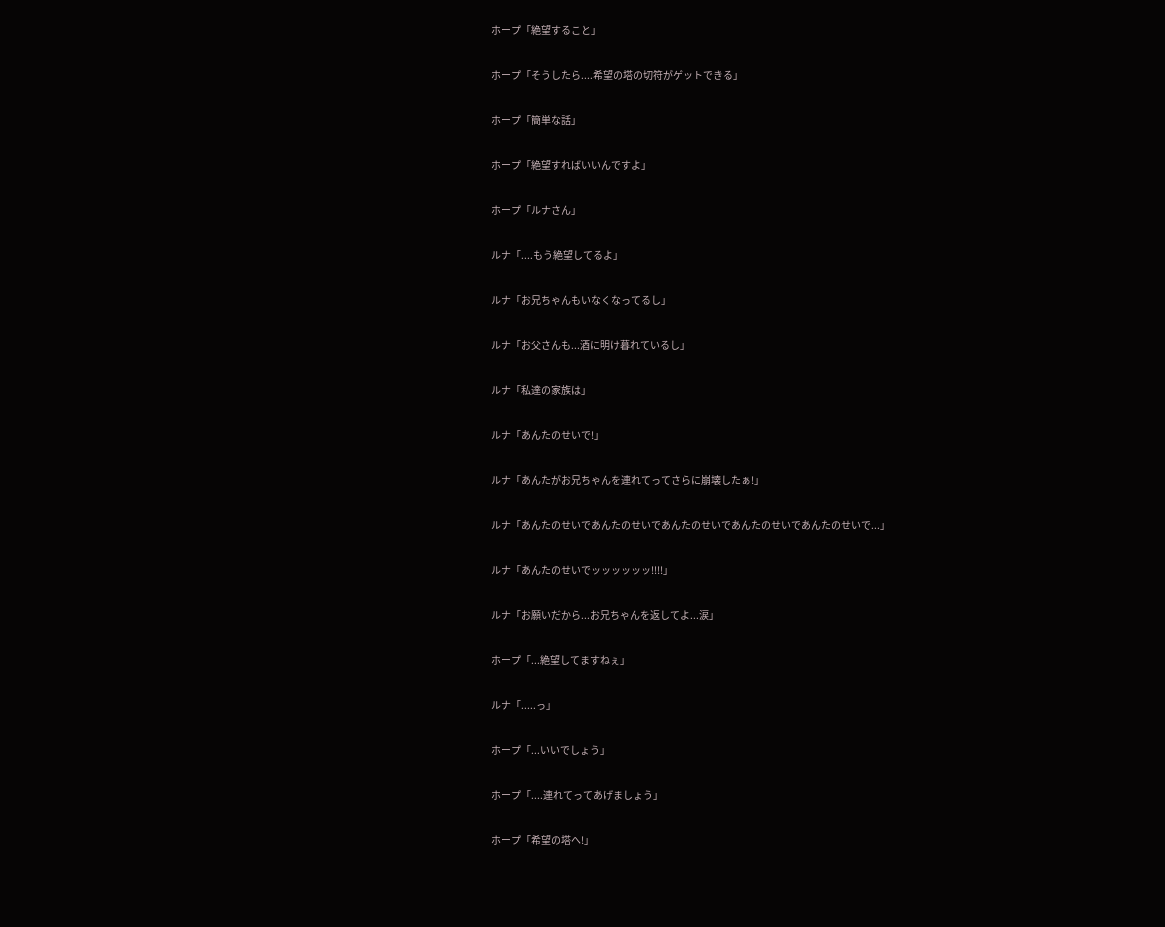ホープ「絶望すること」


ホープ「そうしたら....希望の塔の切符がゲットできる」


ホープ「簡単な話」


ホープ「絶望すればいいんですよ」


ホープ「ルナさん」


ルナ「....もう絶望してるよ」


ルナ「お兄ちゃんもいなくなってるし」


ルナ「お父さんも...酒に明け暮れているし」


ルナ「私達の家族は」


ルナ「あんたのせいで!」


ルナ「あんたがお兄ちゃんを連れてってさらに崩壊したぁ!」


ルナ「あんたのせいであんたのせいであんたのせいであんたのせいであんたのせいで...」


ルナ「あんたのせいでッッッッッッ!!!!」


ルナ「お願いだから...お兄ちゃんを返してよ...涙」


ホープ「...絶望してますねぇ」


ルナ「.....っ」


ホープ「...いいでしょう」


ホープ「....連れてってあげましょう」


ホープ「希望の塔へ!」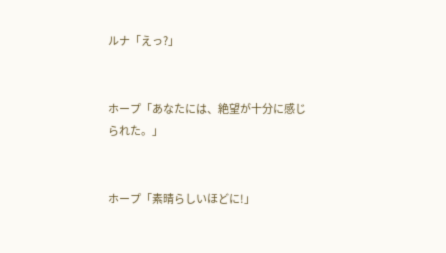ルナ「えっ?」


ホープ「あなたには、絶望が十分に感じられた。」


ホープ「素晴らしいほどに!」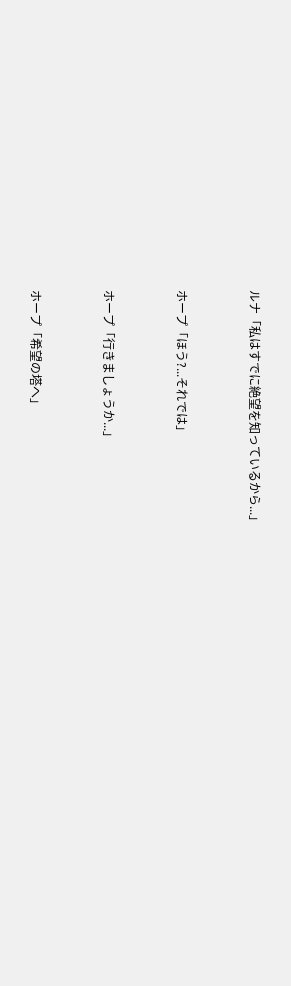ルナ「私はすでに絶望を知っているから...」


ホープ「ほう?...それでは」


ホープ「行きましょうか...」


ホープ「希望の塔へ」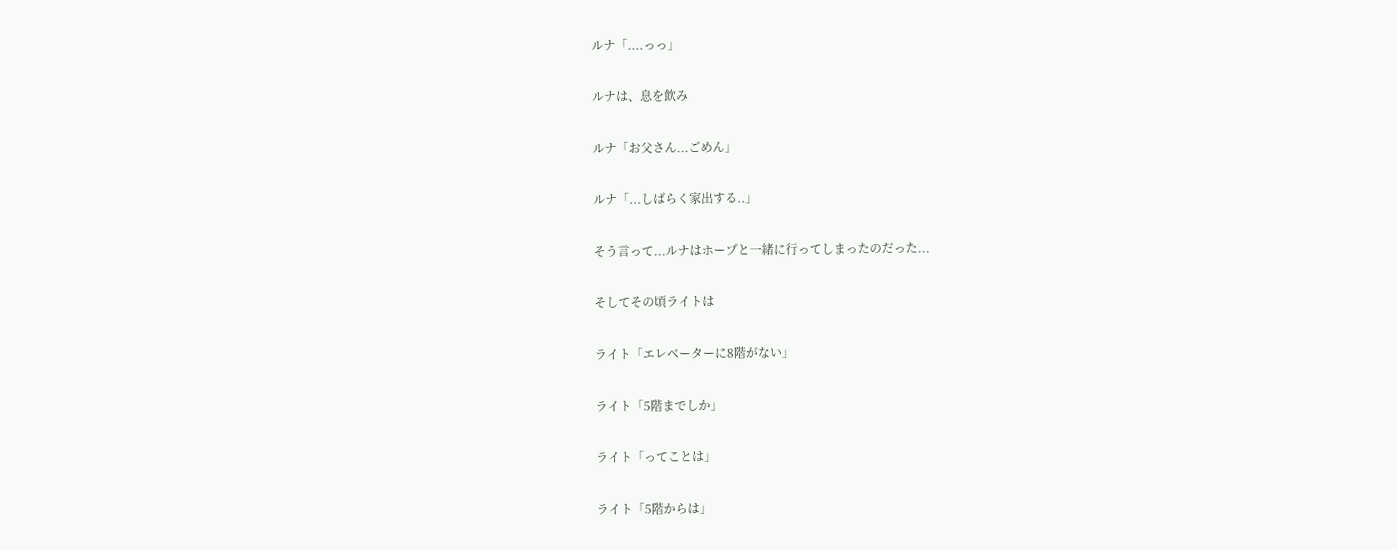ルナ「....っっ」


ルナは、息を飲み


ルナ「お父さん...ごめん」


ルナ「...しばらく家出する..」


そう言って...ルナはホープと一緒に行ってしまったのだった...


そしてその頃ライトは


ライト「エレベーターに8階がない」


ライト「5階までしか」


ライト「ってことは」


ライト「5階からは」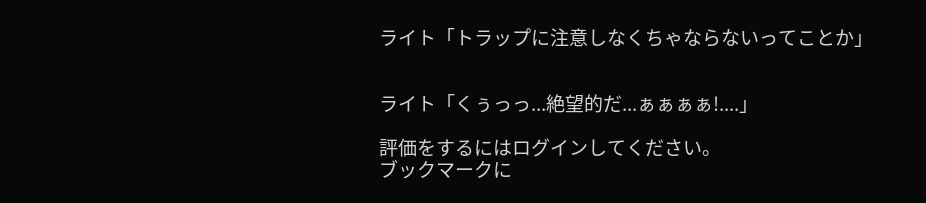ライト「トラップに注意しなくちゃならないってことか」


ライト「くぅっっ...絶望的だ...ぁぁぁぁ!....」

評価をするにはログインしてください。
ブックマークに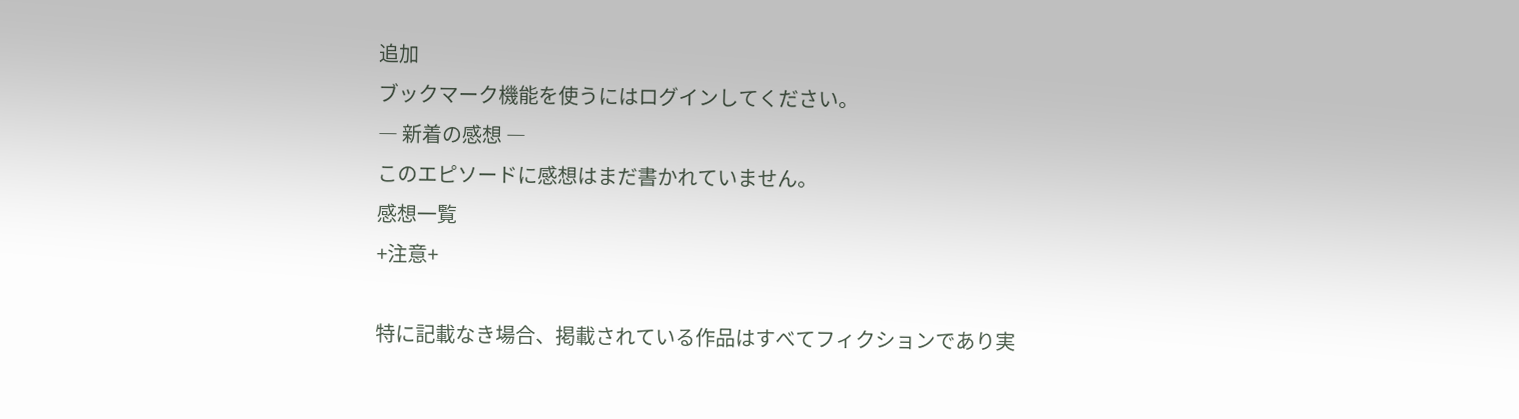追加
ブックマーク機能を使うにはログインしてください。
― 新着の感想 ―
このエピソードに感想はまだ書かれていません。
感想一覧
+注意+

特に記載なき場合、掲載されている作品はすべてフィクションであり実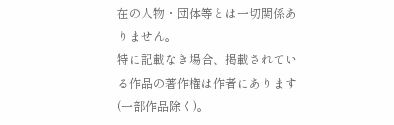在の人物・団体等とは一切関係ありません。
特に記載なき場合、掲載されている作品の著作権は作者にあります(一部作品除く)。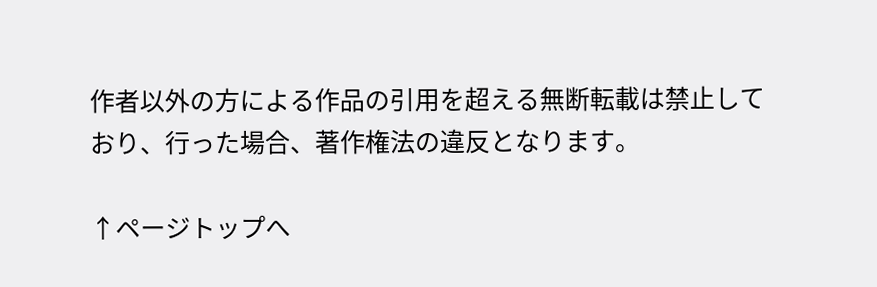作者以外の方による作品の引用を超える無断転載は禁止しており、行った場合、著作権法の違反となります。

↑ページトップへ